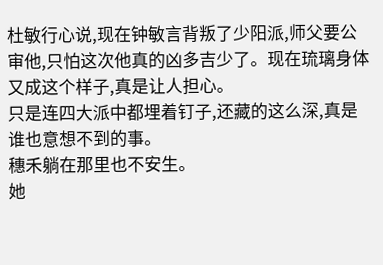杜敏行心说,现在钟敏言背叛了少阳派,师父要公审他,只怕这次他真的凶多吉少了。现在琉璃身体又成这个样子,真是让人担心。
只是连四大派中都埋着钉子,还藏的这么深,真是谁也意想不到的事。
穗禾躺在那里也不安生。
她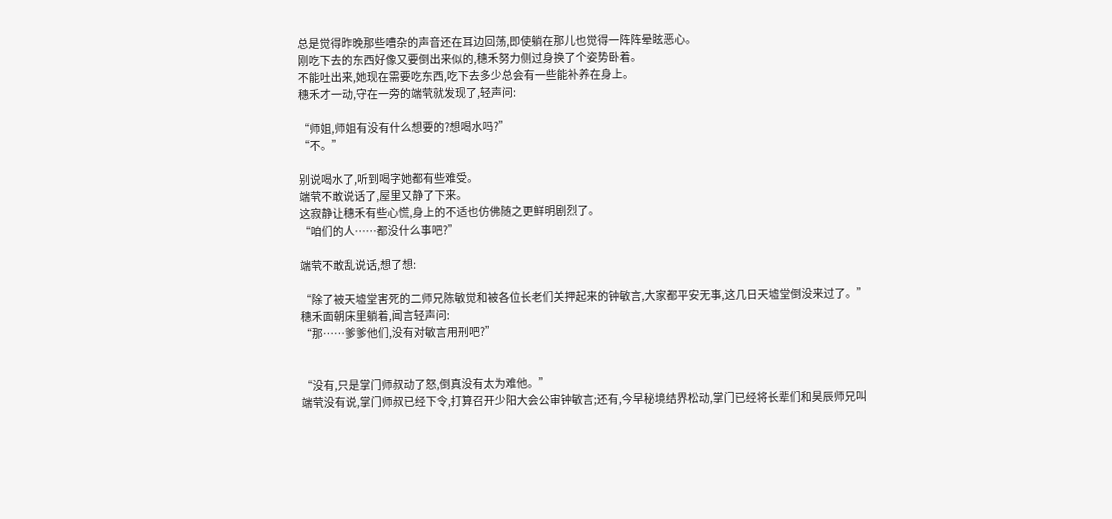总是觉得昨晚那些嘈杂的声音还在耳边回荡,即使躺在那儿也觉得一阵阵晕眩恶心。
刚吃下去的东西好像又要倒出来似的,穗禾努力侧过身换了个姿势卧着。
不能吐出来,她现在需要吃东西,吃下去多少总会有一些能补养在身上。
穗禾才一动,守在一旁的端茕就发现了,轻声问:

“师姐,师姐有没有什么想要的?想喝水吗?”
“不。”

别说喝水了,听到喝字她都有些难受。
端茕不敢说话了,屋里又静了下来。
这寂静让穗禾有些心慌,身上的不适也仿佛随之更鲜明剧烈了。
“咱们的人……都没什么事吧?”

端茕不敢乱说话,想了想:

“除了被天墟堂害死的二师兄陈敏觉和被各位长老们关押起来的钟敏言,大家都平安无事,这几日天墟堂倒没来过了。”
穗禾面朝床里躺着,闻言轻声问:
“那……爹爹他们,没有对敏言用刑吧?”


“没有,只是掌门师叔动了怒,倒真没有太为难他。”
端茕没有说,掌门师叔已经下令,打算召开少阳大会公审钟敏言;还有,今早秘境结界松动,掌门已经将长辈们和昊辰师兄叫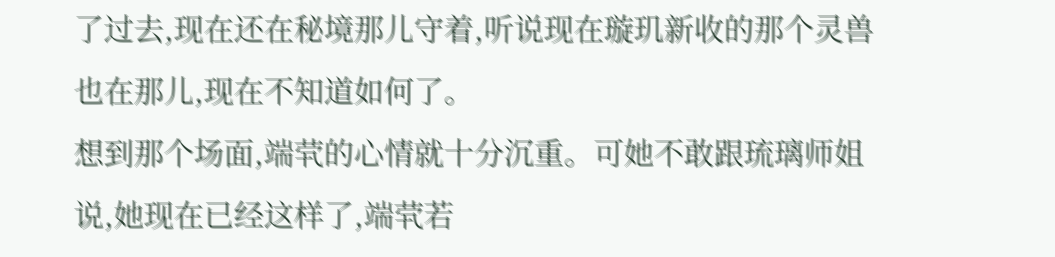了过去,现在还在秘境那儿守着,听说现在璇玑新收的那个灵兽也在那儿,现在不知道如何了。
想到那个场面,端茕的心情就十分沉重。可她不敢跟琉璃师姐说,她现在已经这样了,端茕若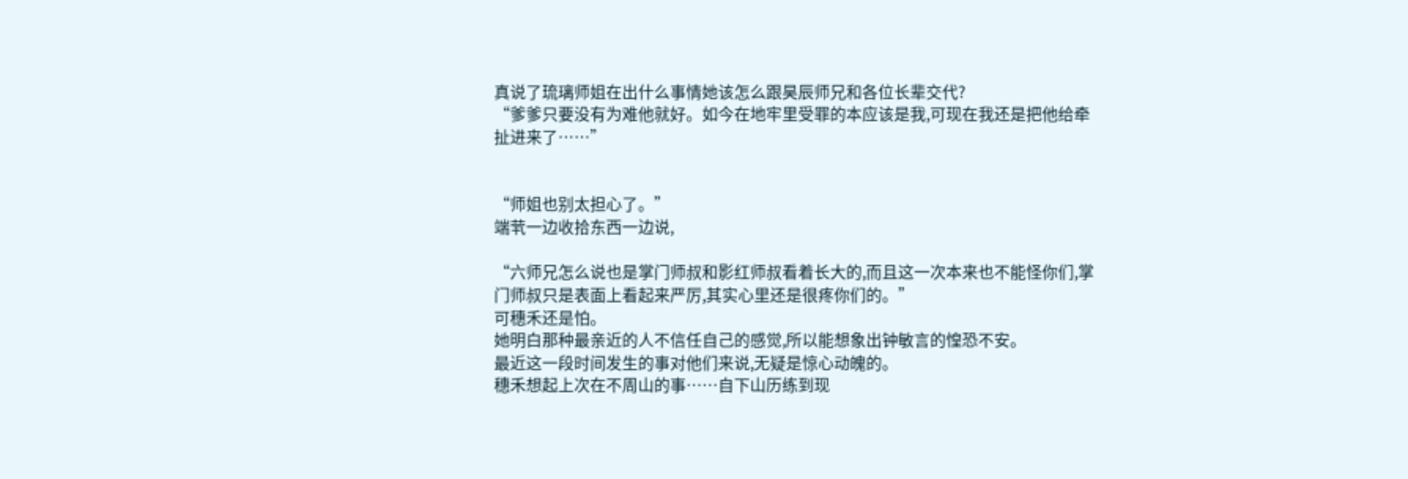真说了琉璃师姐在出什么事情她该怎么跟昊辰师兄和各位长辈交代?
“爹爹只要没有为难他就好。如今在地牢里受罪的本应该是我,可现在我还是把他给牵扯进来了……”


“师姐也别太担心了。”
端茕一边收拾东西一边说,

“六师兄怎么说也是掌门师叔和影红师叔看着长大的,而且这一次本来也不能怪你们,掌门师叔只是表面上看起来严厉,其实心里还是很疼你们的。”
可穗禾还是怕。
她明白那种最亲近的人不信任自己的感觉,所以能想象出钟敏言的惶恐不安。
最近这一段时间发生的事对他们来说,无疑是惊心动魄的。
穗禾想起上次在不周山的事……自下山历练到现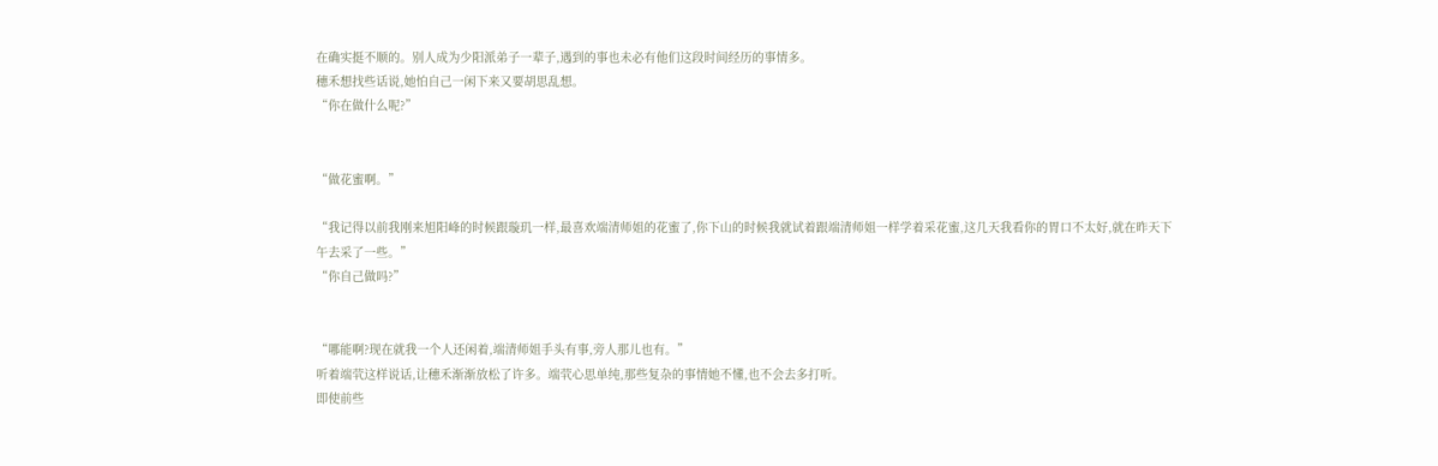在确实挺不顺的。别人成为少阳派弟子一辈子,遇到的事也未必有他们这段时间经历的事情多。
穗禾想找些话说,她怕自己一闲下来又要胡思乱想。
“你在做什么呢?”


“做花蜜啊。”

“我记得以前我刚来旭阳峰的时候跟璇玑一样,最喜欢端清师姐的花蜜了,你下山的时候我就试着跟端清师姐一样学着采花蜜,这几天我看你的胃口不太好,就在昨天下午去采了一些。”
“你自己做吗?”


“哪能啊?现在就我一个人还闲着,端清师姐手头有事,旁人那儿也有。”
听着端茕这样说话,让穗禾渐渐放松了许多。端茕心思单纯,那些复杂的事情她不懂,也不会去多打听。
即使前些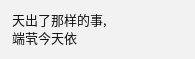天出了那样的事,端茕今天依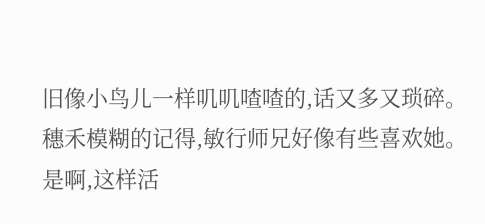旧像小鸟儿一样叽叽喳喳的,话又多又琐碎。
穗禾模糊的记得,敏行师兄好像有些喜欢她。
是啊,这样活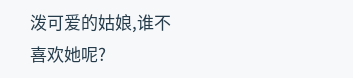泼可爱的姑娘,谁不喜欢她呢?